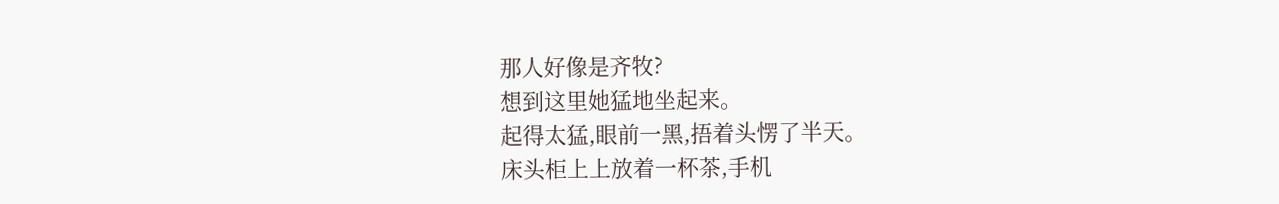那人好像是齐牧?
想到这里她猛地坐起来。
起得太猛,眼前一黑,捂着头愣了半天。
床头柜上上放着一杯茶,手机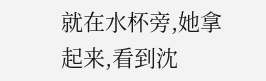就在水杯旁,她拿起来,看到沈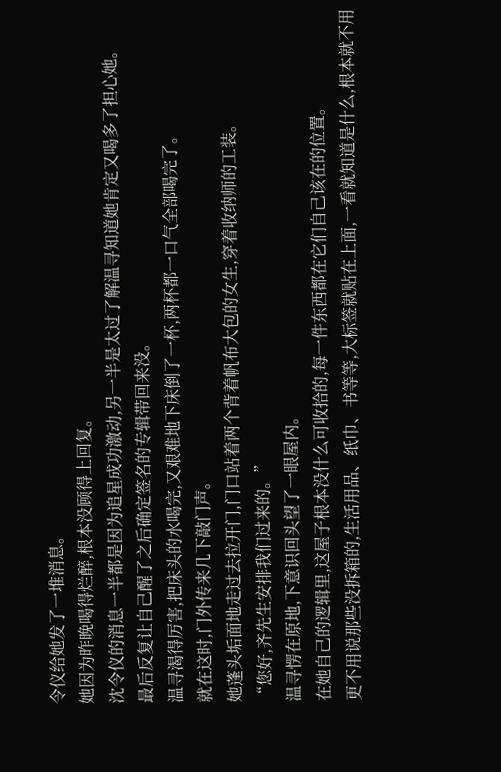令仪给她发了一堆消息。
她因为昨晚喝得烂醉,根本没顾得上回复。
沈令仪的消息一半都是因为追星成功激动,另一半是太过了解温寻知道她肯定又喝多了担心她。
最后反复让自己醒了之后确定签名的专辑带回来没。
温寻渴得厉害,把床头的水喝完,又艰难地下床倒了一杯,两杯都一口气全部喝完了。
就在这时,门外传来几下敲门声。
她蓬头垢面地走过去拉开门,门口站着两个背着帆布大包的女生,穿着收纳师的工装。
“您好,齐先生安排我们过来的。”
温寻愣在原地,下意识回头望了一眼屋内。
在她自己的逻辑里,这屋子根本没什么可收拾的,每一件东西都在它们自己该在的位置。
更不用说那些没拆箱的,生活用品、纸巾、书等等,大标签就贴在上面,一看就知道是什么,根本就不用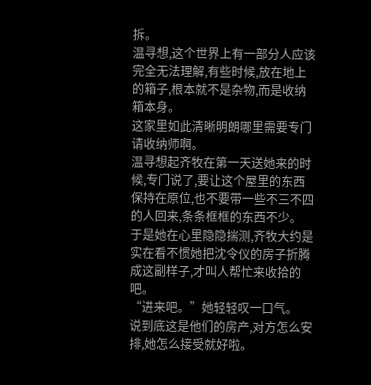拆。
温寻想,这个世界上有一部分人应该完全无法理解,有些时候,放在地上的箱子,根本就不是杂物,而是收纳箱本身。
这家里如此清晰明朗哪里需要专门请收纳师啊。
温寻想起齐牧在第一天送她来的时候,专门说了,要让这个屋里的东西保持在原位,也不要带一些不三不四的人回来,条条框框的东西不少。
于是她在心里隐隐揣测,齐牧大约是实在看不惯她把沈令仪的房子折腾成这副样子,才叫人帮忙来收拾的吧。
“进来吧。”她轻轻叹一口气。
说到底这是他们的房产,对方怎么安排,她怎么接受就好啦。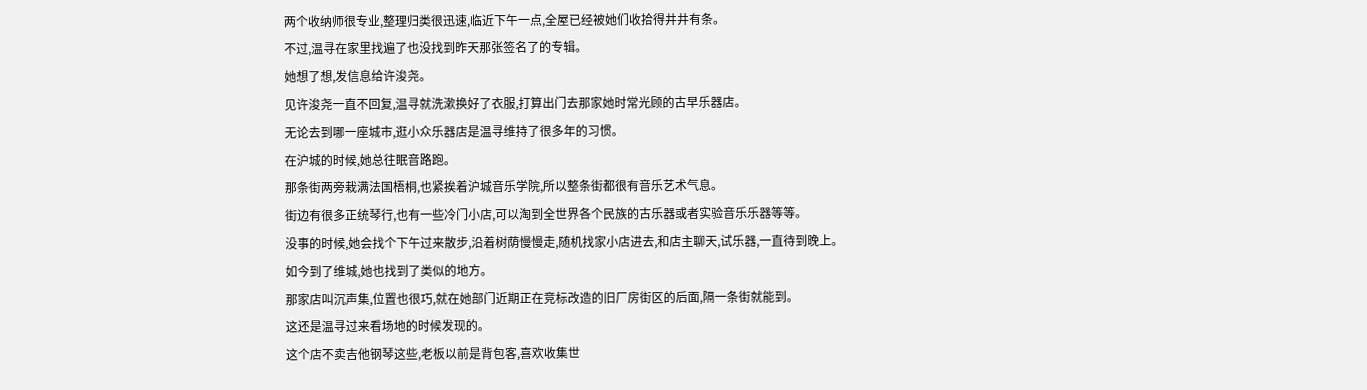两个收纳师很专业,整理归类很迅速,临近下午一点,全屋已经被她们收拾得井井有条。
不过,温寻在家里找遍了也没找到昨天那张签名了的专辑。
她想了想,发信息给许浚尧。
见许浚尧一直不回复,温寻就洗漱换好了衣服,打算出门去那家她时常光顾的古早乐器店。
无论去到哪一座城市,逛小众乐器店是温寻维持了很多年的习惯。
在沪城的时候,她总往眠音路跑。
那条街两旁栽满法国梧桐,也紧挨着沪城音乐学院,所以整条街都很有音乐艺术气息。
街边有很多正统琴行,也有一些冷门小店,可以淘到全世界各个民族的古乐器或者实验音乐乐器等等。
没事的时候,她会找个下午过来散步,沿着树荫慢慢走,随机找家小店进去,和店主聊天,试乐器,一直待到晚上。
如今到了维城,她也找到了类似的地方。
那家店叫沉声集,位置也很巧,就在她部门近期正在竞标改造的旧厂房街区的后面,隔一条街就能到。
这还是温寻过来看场地的时候发现的。
这个店不卖吉他钢琴这些,老板以前是背包客,喜欢收集世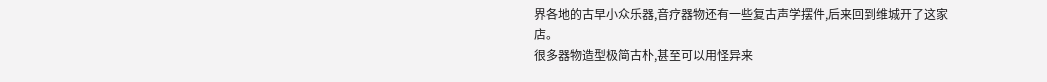界各地的古早小众乐器,音疗器物还有一些复古声学摆件,后来回到维城开了这家店。
很多器物造型极简古朴,甚至可以用怪异来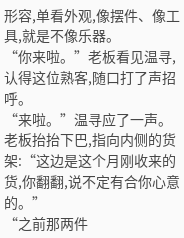形容,单看外观,像摆件、像工具,就是不像乐器。
“你来啦。”老板看见温寻,认得这位熟客,随口打了声招呼。
“来啦。”温寻应了一声。
老板抬抬下巴,指向内侧的货架:“这边是这个月刚收来的货,你翻翻,说不定有合你心意的。”
“之前那两件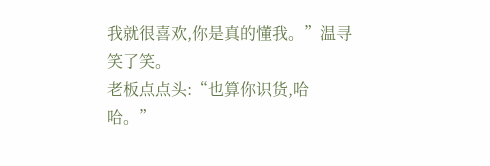我就很喜欢,你是真的懂我。”温寻笑了笑。
老板点点头:“也算你识货,哈哈。”